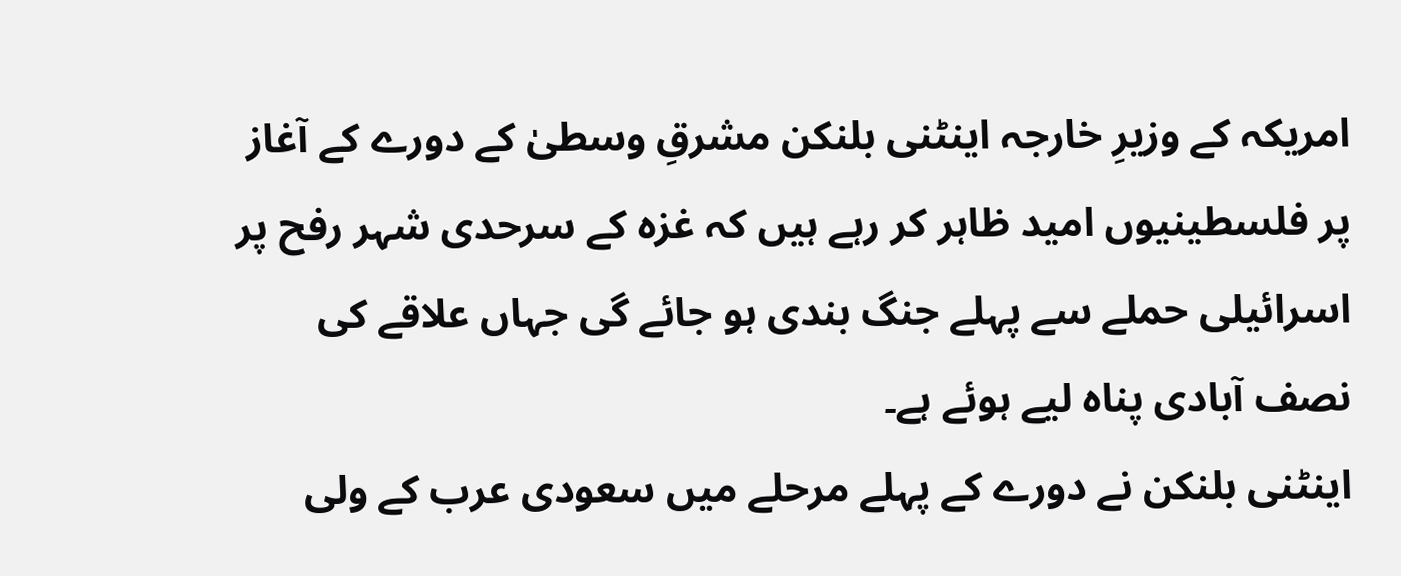امریکہ کے وزیرِ خارجہ اینٹنی بلنکن مشرقِ وسطیٰ کے دورے کے آغاز پر فلسطینیوں امید ظاہر کر رہے ہیں کہ غزہ کے سرحدی شہر رفح پر اسرائیلی حملے سے پہلے جنگ بندی ہو جائے گی جہاں علاقے کی نصف آبادی پناہ لیے ہوئے ہے۔
اینٹنی بلنکن نے دورے کے پہلے مرحلے میں سعودی عرب کے ولی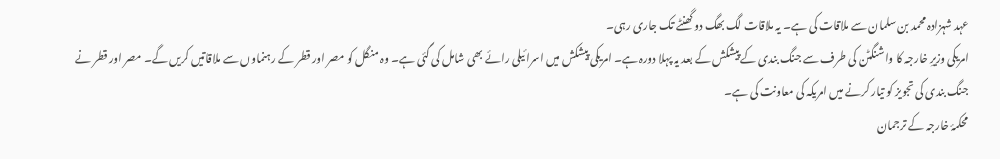عہد شہزادہ محمد بن سلمان سے ملاقات کی ہے۔ یہ ملاقات لگ بھگ دو گھنٹے تک جاری رہی۔
امریکی وزیرِ خارجہ کا واشنگٹن کی طرف سے جنگ بندی کے پیشکش کے بعد یہ پہلا دورہ ہے۔ امریکی پیشکش میں اسرائیلی رائے بھی شامل کی گئی ہے۔ وہ منگل کو مصر اور قطر کے رہنماوں سے ملاقاتیں کریں گے۔ مصر اور قطر نے جنگ بندی کی تجویز کو تیار کرنے میں امریکہ کی معاونت کی ہے۔
محکمۂ خارجہ کے ترجمان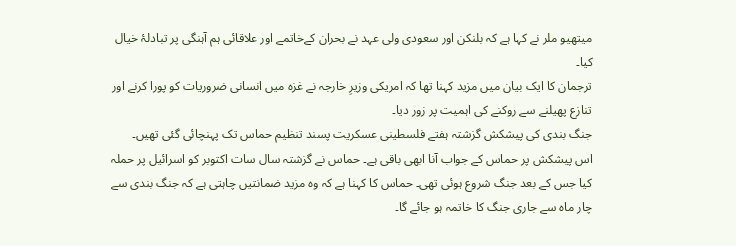میتھیو ملر نے کہا ہے کہ بلنکن اور سعودی ولی عہد نے بحران کےخاتمے اور علاقائی ہم آہنگی پر تبادلۂ خیال کیا۔
ترجمان کا ایک بیان میں مزید کہنا تھا کہ امریکی وزیرِ خارجہ نے غزہ میں انسانی ضروریات کو پورا کرنے اور تنازع پھیلنے سے روکنے کی اہمیت پر زور دیا۔
جنگ بندی کی پیشکش گزشتہ ہفتے فلسطینی عسکریت پسند تنظیم حماس تک پہنچائی گئی تھیں۔
اس پیشکش پر حماس کے جواب آنا ابھی باقی ہے۔ حماس نے گزشتہ سال سات اکتوبر کو اسرائیل پر حملہ کیا جس کے بعد جنگ شروع ہوئی تھی۔ حماس کا کہنا ہے کہ وہ مزید ضمانتیں چاہتی ہے کہ جنگ بندی سے چار ماہ سے جاری جنگ کا خاتمہ ہو جائے گا۔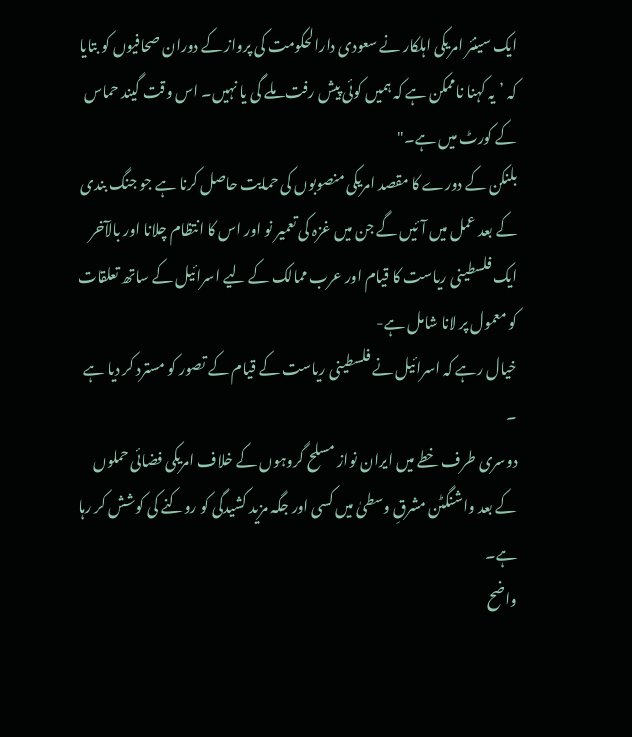ایک سینئر امریکی اہلکار نے سعودی دارالحکومت کی پرواز کے دوران صحافیوں کو بتایا کہ ’یہ کہنا ناممکن ہے کہ ہمیں کوئی پیش رفت ملے گی یا نہیں۔ اس وقت گیند حماس کے کورٹ میں ہے۔"
بلنکن کے دورے کا مقصد امریکی منصوبوں کی حمایت حاصل کرنا ہے جو جنگ بندی کے بعد عمل میں آئیں گے جن میں غزہ کی تعمیر نو اور اس کا انتظام چلانا اور بالآخر ایک فلسطینی ریاست کا قیام اور عرب ممالک کے لیے اسرائیل کے ساتھ تعلقات کو معمول پر لانا شامل ہے-
خیال رہے کہ اسرائیل نے فلسطینی ریاست کے قیام کے تصور کو مسترد کر دیا ہے ۔
دوسری طرف خطے میں ایران نواز مسلح گروہوں کے خلاف امریکی فضائی حملوں کے بعد واشنگٹن مشرقِ وسطیٰ میں کسی اور جگہ مزید کشیدگی کو روکنے کی کوشش کر رہا ہے۔
واضح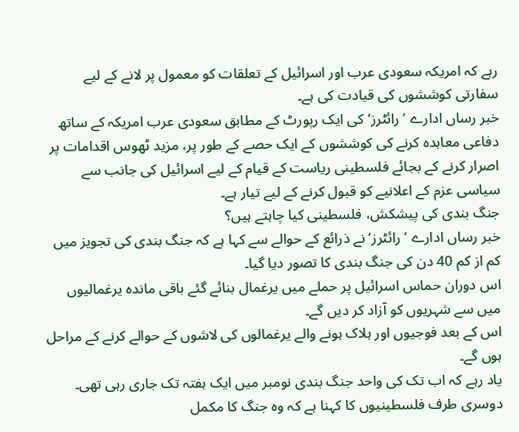رہے کہ امریکہ سعودی عرب اور اسرائیل کے تعلقات کو معمول پر لانے کے لیے سفارتی کوششوں کی قیادت کی ہے۔
خبر رساں ادارے ’رائٹرز‘ کی ایک رپورٹ کے مطابق سعودی عرب امریکہ کے ساتھ دفاعی معاہدہ کرنے کی کوششوں کے ایک حصے کے طور پر، مزید ٹھوس اقدامات پر اصرار کرنے کے بجائے فلسطینی ریاست کے قیام کے لیے اسرائیل کی جانب سے سیاسی عزم کے اعلانیے کو قبول کرنے کے لیے تیار ہے۔
جنگ بندی کی پیشکش، فلسطینی کیا چاہتے ہیں؟
خبر رساں ادارے ’رائٹرز‘ نے ذرائع کے حوالے سے کہا ہے کہ جنگ بندی کی تجویز میں کم از کم 40 دن کی جنگ بندی کا تصور دیا گیا۔
اس دوران حماس اسرائیل پر حملے میں یرغمال بنائے گئے باقی ماندہ یرغمالیوں میں سے شہریوں کو آزاد کر دیں گے۔
اس کے بعد فوجیوں اور ہلاک ہونے والے یرغمالوں کی لاشوں کے حوالے کرنے کے مراحل ہوں گے۔
یاد رہے کہ اب تک کی واحد جنگ بندی نومبر میں ایک ہفتہ تک جاری رہی تھی۔
دوسری طرف فلسطینیوں کا کہنا ہے کہ وہ جنگ کا مکمل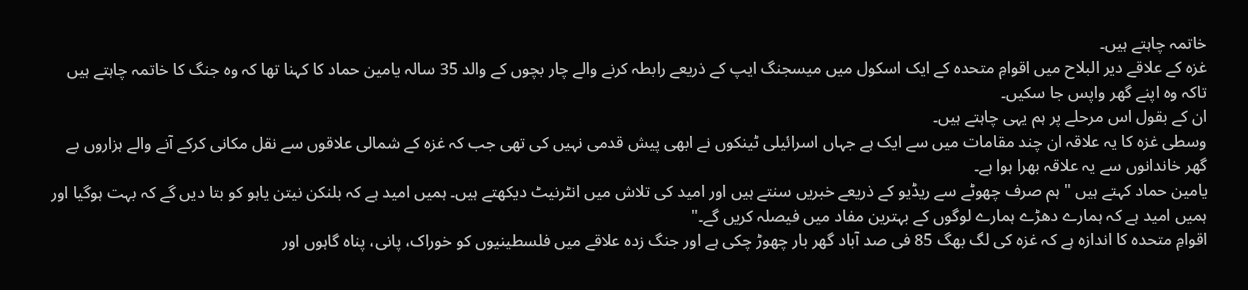خاتمہ چاہتے ہیں۔
غزہ کے علاقے دیر البلاح میں اقوامِ متحدہ کے ایک اسکول میں میسجنگ ایپ کے ذریعے رابطہ کرنے والے چار بچوں کے والد 35 سالہ یامین حماد کا کہنا تھا کہ وہ جنگ کا خاتمہ چاہتے ہیں تاکہ وہ اپنے گھر واپس جا سکیں۔
ان کے بقول اس مرحلے پر ہم یہی چاہتے ہیں۔
وسطی غزہ کا یہ علاقہ ان چند مقامات میں سے ایک ہے جہاں اسرائیلی ٹینکوں نے ابھی پیش قدمی نہیں کی تھی جب کہ غزہ کے شمالی علاقوں سے نقل مکانی کرکے آنے والے ہزاروں بے گھر خاندانوں سے یہ علاقہ بھرا ہوا ہے۔
یامین حماد کہتے ہیں " ہم صرف چھوٹے سے ریڈیو کے ذریعے خبریں سنتے ہیں اور امید کی تلاش میں انٹرنیٹ دیکھتے ہیں۔ ہمیں امید ہے کہ بلنکن نیتن یاہو کو بتا دیں گے کہ بہت ہوگیا اور ہمیں امید ہے کہ ہمارے دھڑے ہمارے لوگوں کے بہترین مفاد میں فیصلہ کریں گے۔"
اقوامِ متحدہ کا اندازہ ہے کہ غزہ کی لگ بھگ 85 فی صد آباد گھر بار چھوڑ چکی ہے اور جنگ زدہ علاقے میں فلسطینیوں کو خوراک، پانی، پناہ گاہوں اور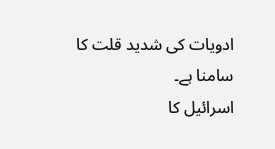ادویات کی شدید قلت کا سامنا ہے۔
اسرائیل کا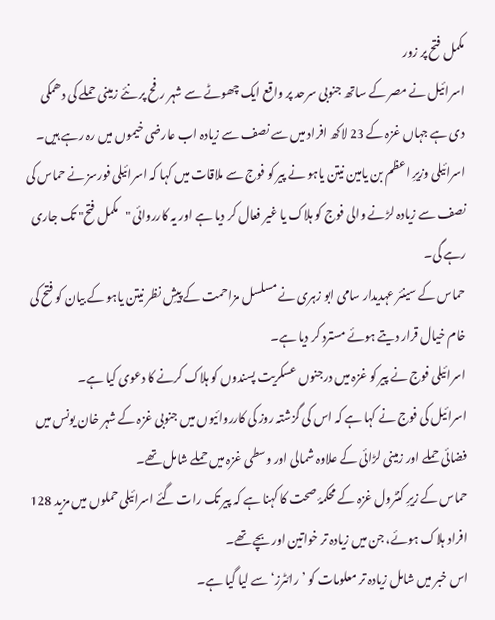مکمل فتح پر زور
اسرائیل نے مصر کے ساتھ جنوبی سرحد پر واقع ایک چھوٹے سے شہر رفح پر نئے زمینی حملے کی دھمکی دی ہے جہاں غزہ کے 23 لاکھ افراد میں سے نصف سے زیادہ اب عارضی خیموں میں رہ رہے ہیں۔
اسرائیلی وزیرِ اعظم بن یامین نیتن یاہو نے پیر کو فوج سے ملاقات میں کہا کہ اسرائیلی فورسز نے حماس کی نصف سے زیادہ لڑنے والی فوج کو ہلاک یا غیر فعال کر دیا ہے اور یہ کارروائی "مکمل فتح" تک جاری رہے گی۔
حماس کے سینئر عہدیدار سامی ابو زہری نے مسلسل مزاحمت کے پیشِ نظر نیتن یاہو کے بیان کو فتح کی خام خیال قرار دیتے ہوئے مسترد کر دیا ہے۔
اسرائیلی فوج نے پیر کو غزہ میں درجنوں عسکریت پسندوں کو ہلاک کرنے کا دعوی کیا ہے۔
اسرائیل کی فوج نے کہا ہے کہ اس کی گزشتہ روز کی کارروائیوں میں جنوبی غزہ کے شہر خان یونس میں فضائی حملے اور زمینی لڑائی کے علاوہ شمالی اور وسطی غزہ میں حملے شامل تھے۔
حماس کے زیرِ کنٹرول غزہ کے محکمۂ صحت کا کہنا ہے کہ پیر تک رات گئے اسرائیلی حملوں میں مزید 128 افراد ہلاک ہوئے، جن میں زیادہ تر خواتین اور بچے تھے۔
اس خبر میں شامل زیادہ تر معلومات کو ’رائٹرز‘ سے لیا گیا ہے۔